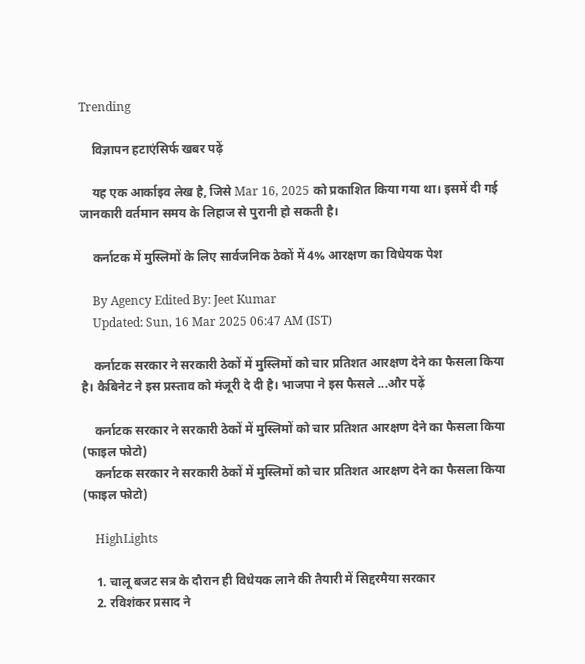Trending

    विज्ञापन हटाएंसिर्फ खबर पढ़ें

    यह एक आर्काइव लेख है, जिसे Mar 16, 2025 को प्रकाशित किया गया था। इसमें दी गई जानकारी वर्तमान समय के लिहाज से पुरानी हो सकती है।

    कर्नाटक में मुस्लिमों के लिए सार्वजनिक ठेकों में 4% आरक्षण का विधेयक पेश

    By Agency Edited By: Jeet Kumar
    Updated: Sun, 16 Mar 2025 06:47 AM (IST)

    कर्नाटक सरकार ने सरकारी ठेकों में मुस्लिमों को चार प्रतिशत आरक्षण देने का फैसला किया है। कैबिनेट ने इस प्रस्ताव को मंजूरी दे दी है। भाजपा ने इस फैसले ...और पढ़ें

    कर्नाटक सरकार ने सरकारी ठेकों में मुस्लिमों को चार प्रतिशत आरक्षण देने का फैसला किया (फाइल फोटो)
    कर्नाटक सरकार ने सरकारी ठेकों में मुस्लिमों को चार प्रतिशत आरक्षण देने का फैसला किया (फाइल फोटो)

    HighLights

    1. चालू बजट सत्र के दौरान ही विधेयक लाने की तैयारी में सिद्दरमैया सरकार
    2. रविशंकर प्रसाद ने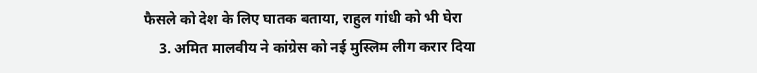फैसले को देश के लिए घातक बताया, राहुल गांधी को भी घेरा
    3. अमित मालवीय ने कांग्रेस को नई मुस्लिम लीग करार दिया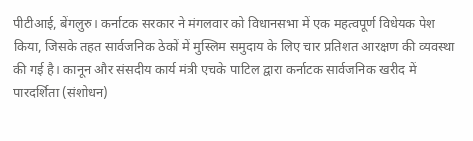पीटीआई, बेंगलुरु। कर्नाटक सरकार ने मंगलवार को विधानसभा में एक महत्वपूर्ण विधेयक पेश किया, जिसके तहत सार्वजनिक ठेकों में मुस्लिम समुदाय के लिए चार प्रतिशत आरक्षण की व्यवस्था की गई है। कानून और संसदीय कार्य मंत्री एचके पाटिल द्वारा कर्नाटक सार्वजनिक खरीद में पारदर्शिता (संशोधन)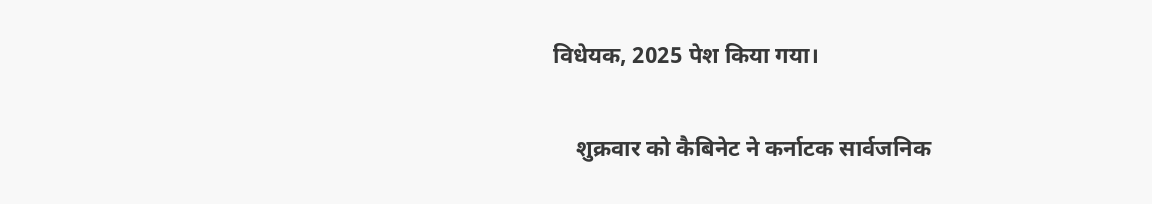विधेयक, 2025 पेश किया गया।

    शुक्रवार को कैबिनेट ने कर्नाटक सार्वजनिक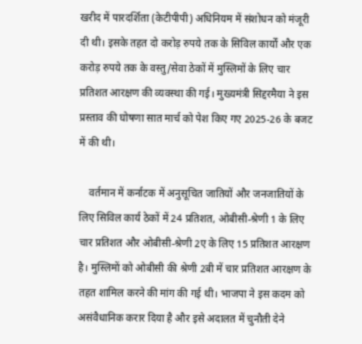खरीद में पारदर्शिता (केटीपीपी) अधिनियम में संशोधन को मंजूरी दी थी। इसके तहत दो करोड़ रुपये तक के सिविल कार्यों और एक करोड़ रुपये तक के वस्तु/सेवा ठेकों में मुस्लिमों के लिए चार प्रतिशत आरक्षण की व्यवस्था की गई। मुख्यमंत्री सिद्दरमैया ने इस प्रस्ताव की घोषणा सात मार्च को पेश किए गए 2025-26 के बजट में की थी।

    वर्तमान में कर्नाटक में अनुसूचित जातियों और जनजातियों के लिए सिविल कार्य ठेकों में 24 प्रतिशत, ओबीसी-श्रेणी 1 के लिए चार प्रतिशत और ओबीसी-श्रेणी 2ए के लिए 15 प्रतिशत आरक्षण है। मुस्लिमों को ओबीसी की श्रेणी 2बी में चार प्रतिशत आरक्षण के तहत शामिल करने की मांग की गई थी। भाजपा ने इस कदम को असंवैधानिक करार दिया है और इसे अदालत में चुनौती देने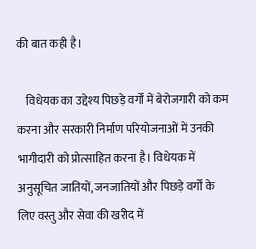की बात कही है।

    विधेयक का उद्देश्य पिछड़े वर्गों में बेरोजगारी को कम करना और सरकारी निर्माण परियोजनाओं में उनकी भागीदारी को प्रोत्साहित करना है। विधेयक में अनुसूचित जातियों, जनजातियों और पिछड़े वर्गों के लिए वस्तु और सेवा की खरीद में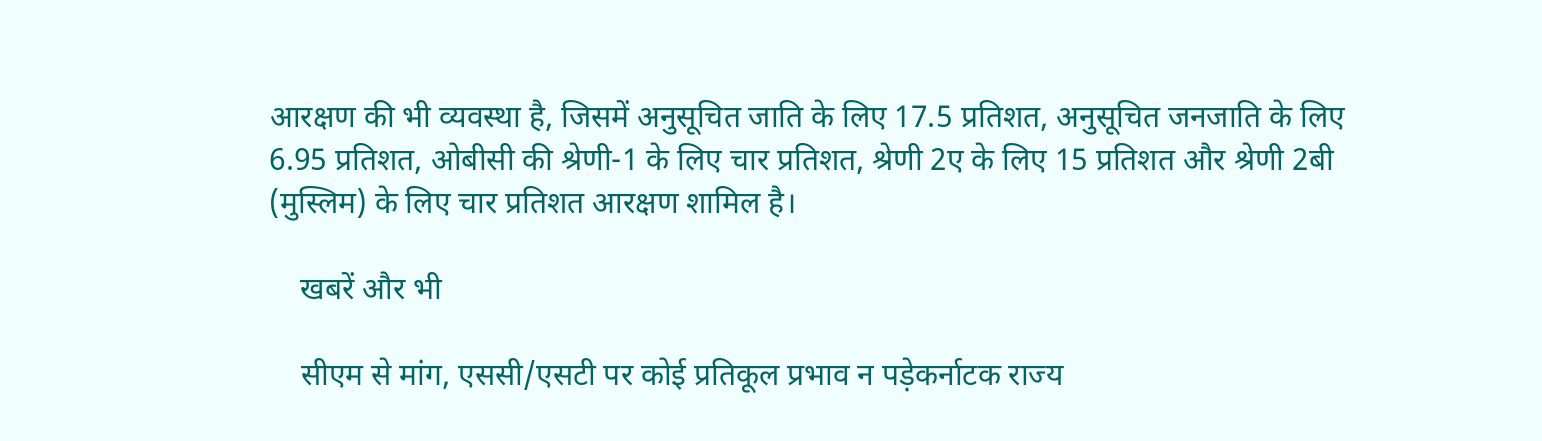आरक्षण की भी व्यवस्था है, जिसमें अनुसूचित जाति के लिए 17.5 प्रतिशत, अनुसूचित जनजाति के लिए 6.95 प्रतिशत, ओबीसी की श्रेणी-1 के लिए चार प्रतिशत, श्रेणी 2ए के लिए 15 प्रतिशत और श्रेणी 2बी (मुस्लिम) के लिए चार प्रतिशत आरक्षण शामिल है।

    खबरें और भी

    सीएम से मांग, एससी/एसटी पर कोई प्रतिकूल प्रभाव न पड़ेकर्नाटक राज्य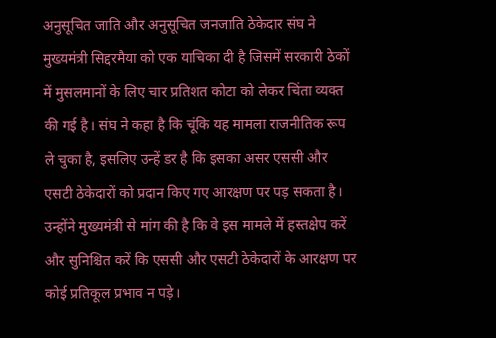अनुसूचित जाति और अनुसूचित जनजाति ठेकेदार संघ ने मुख्यमंत्री सिद्दरमैया को एक याचिका दी है जिसमें सरकारी ठेकों में मुसलमानों के लिए चार प्रतिशत कोटा को लेकर चिंता व्यक्त की गई है। संघ ने कहा है कि चूंकि यह मामला राजनीतिक रूप ले चुका है, इसलिए उन्हें डर है कि इसका असर एससी और एसटी ठेकेदारों को प्रदान किए गए आरक्षण पर पड़ सकता है। उन्होंने मुख्यमंत्री से मांग की है कि वे इस मामले में हस्तक्षेप करें और सुनिश्चित करें कि एससी और एसटी ठेकेदारों के आरक्षण पर कोई प्रतिकूल प्रभाव न पड़े।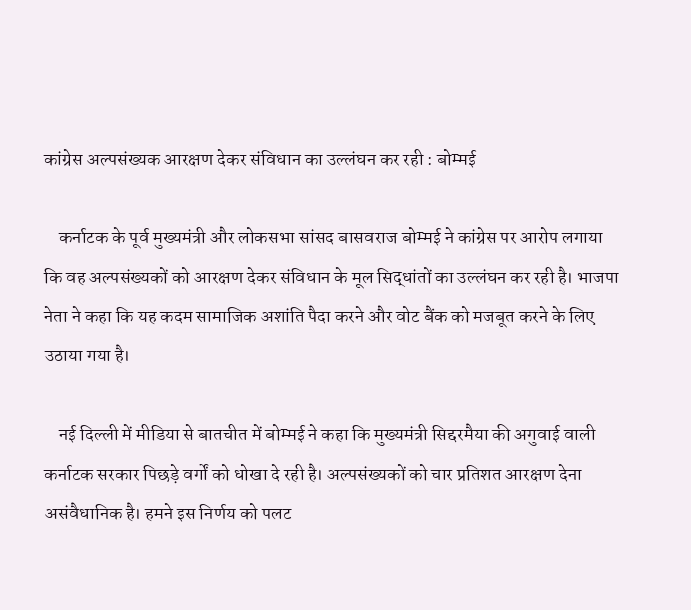कांग्रेस अल्पसंख्यक आरक्षण देकर संविधान का उल्लंघन कर रही : बोम्मई

    कर्नाटक के पूर्व मुख्यमंत्री और लोकसभा सांसद बासवराज बोम्मई ने कांग्रेस पर आरोप लगाया कि वह अल्पसंख्यकों को आरक्षण देकर संविधान के मूल सिद्धांतों का उल्लंघन कर रही है। भाजपा नेता ने कहा कि यह कदम सामाजिक अशांति पैदा करने और वोट बैंक को मजबूत करने के लिए उठाया गया है।

    नई दिल्ली में मीडिया से बातचीत में बोम्मई ने कहा कि मुख्यमंत्री सिद्दरमैया की अगुवाई वाली कर्नाटक सरकार पिछड़े वर्गों को धोखा दे रही है। अल्पसंख्यकों को चार प्रतिशत आरक्षण देना असंवैधानिक है। हमने इस निर्णय को पलट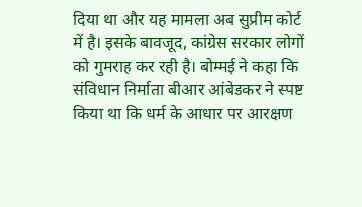दिया था और यह मामला अब सुप्रीम कोर्ट में है। इसके बावजूद, कांग्रेस सरकार लोगों को गुमराह कर रही है। बोम्मई ने कहा कि संविधान निर्माता बीआर आंबेडकर ने स्पष्ट किया था कि धर्म के आधार पर आरक्षण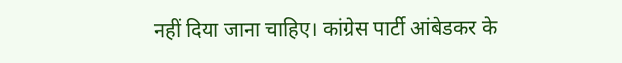नहीं दिया जाना चाहिए। कांग्रेस पार्टी आंबेडकर के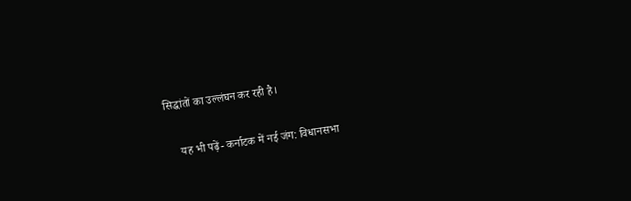सिद्धांतों का उल्लंघन कर रही है।

    यह भी पढ़ें- कर्नाटक में नई जंग: विधानसभा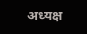अध्यक्ष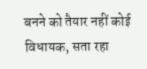बनने को तैयार नहीं कोई विधायक, सता रहा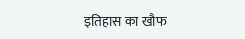इतिहास का खौफ